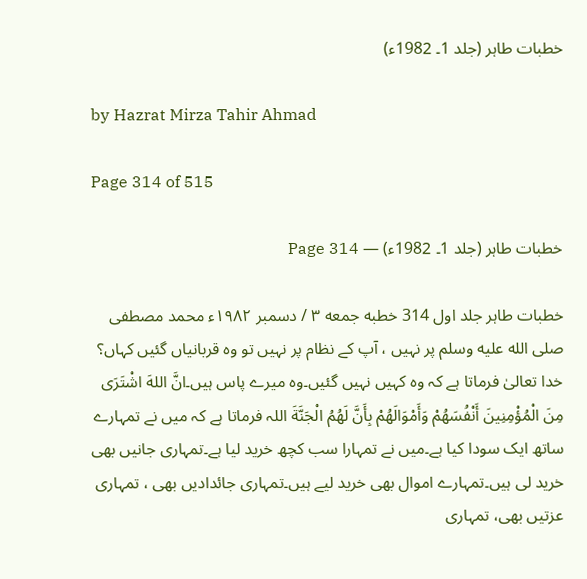خطبات طاہر (جلد 1۔ 1982ء)

by Hazrat Mirza Tahir Ahmad

Page 314 of 515

خطبات طاہر (جلد 1۔ 1982ء) — Page 314

خطبات طاہر جلد اول 314 خطبه جمعه ۳ / دسمبر ۱۹۸۲ء محمد مصطفی صلى الله عليه وسلم پر نہیں ، آپ کے نظام پر نہیں تو وہ قربانیاں گئیں کہاں؟ خدا تعالیٰ فرماتا ہے کہ وہ کہیں نہیں گئیں۔وہ میرے پاس ہیں۔انَّ اللهَ اشْتَرَى مِنَ الْمُؤْمِنِينَ أَنْفُسَهُمْ وَأَمْوَالَهُمْ بِأَنَّ لَهُمُ الْجَنَّةَ اللہ فرماتا ہے کہ میں نے تمہارے ساتھ ایک سودا کیا ہے۔میں نے تمہارا سب کچھ خرید لیا ہے۔تمہاری جانیں بھی خرید لی ہیں۔تمہارے اموال بھی خرید لیے ہیں۔تمہاری جائدادیں بھی ، تمہاری عزتیں بھی، تمہاری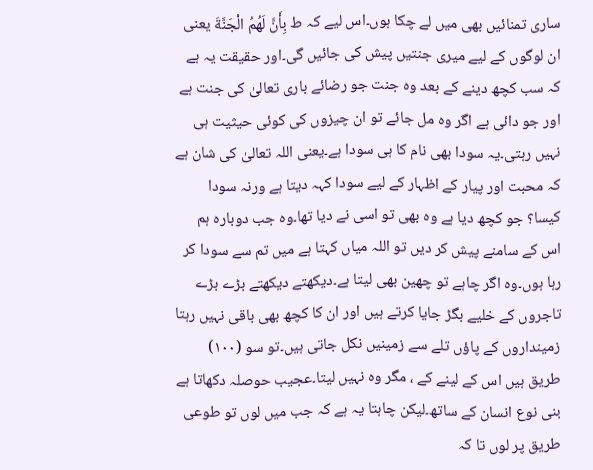ساری تمنائیں بھی میں لے چکا ہوں۔اس لیے کہ ط بِأَنَّ لَهُمُ الْجَنَّةَ یعنی ان لوگوں کے لیے میری جنتیں پیش کی جائیں گی۔اور حقیقت یہ ہے کہ سب کچھ دینے کے بعد وہ جنت جو رضائے باری تعالیٰ کی جنت ہے اور جو دائی ہے اگر وہ مل جائے تو ان چیزوں کی کوئی حیثیت ہی نہیں رہتی۔یہ سودا بھی نام کا ہی سودا ہے۔یعنی اللہ تعالیٰ کی شان ہے کہ محبت اور پیار کے اظہار کے لیے سودا کہہ دیتا ہے ورنہ سودا کیسا؟ جو کچھ دیا ہے وہ بھی تو اسی نے دیا تھا۔وہ جب دوبارہ ہم اس کے سامنے پیش کر دیں تو اللہ میاں کہتا ہے میں تم سے سودا کر رہا ہوں۔وہ اگر چاہے تو چھین بھی لیتا ہے۔دیکھتے دیکھتے بڑے بڑے تاجروں کے خلیے بگڑ جایا کرتے ہیں اور ان کا کچھ بھی باقی نہیں رہتا زمینداروں کے پاؤں تلے سے زمینیں نکل جاتی ہیں۔تو سو (۱۰۰) طریق ہیں اس کے لینے کے ، مگر وہ نہیں لیتا۔عجیب حوصلہ دکھاتا ہے بنی نوع انسان کے ساتھ۔لیکن چاہتا یہ ہے کہ جب میں لوں تو طوعی طریق پر لوں تا کہ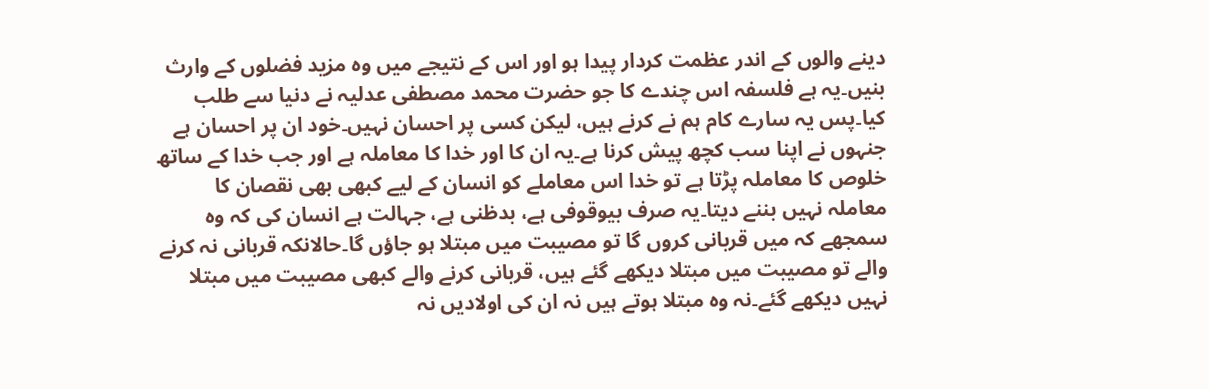دینے والوں کے اندر عظمت کردار پیدا ہو اور اس کے نتیجے میں وہ مزید فضلوں کے وارث بنیں۔یہ ہے فلسفہ اس چندے کا جو حضرت محمد مصطفی عدلیہ نے دنیا سے طلب کیا۔پس یہ سارے کام ہم نے کرنے ہیں، لیکن کسی پر احسان نہیں۔خود ان پر احسان ہے جنہوں نے اپنا سب کچھ پیش کرنا ہے۔یہ ان کا اور خدا کا معاملہ ہے اور جب خدا کے ساتھ خلوص کا معاملہ پڑتا ہے تو خدا اس معاملے کو انسان کے لیے کبھی بھی نقصان کا معاملہ نہیں بننے دیتا۔یہ صرف بیوقوفی ہے، بدظنی ہے، جہالت ہے انسان کی کہ وہ سمجھے کہ میں قربانی کروں گا تو مصیبت میں مبتلا ہو جاؤں گا۔حالانکہ قربانی نہ کرنے والے تو مصیبت میں مبتلا دیکھے گئے ہیں، قربانی کرنے والے کبھی مصیبت میں مبتلا نہیں دیکھے گئے۔نہ وہ مبتلا ہوتے ہیں نہ ان کی اولادیں نہ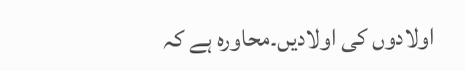اولادوں کی اولادیں۔محاورہ ہے کہ